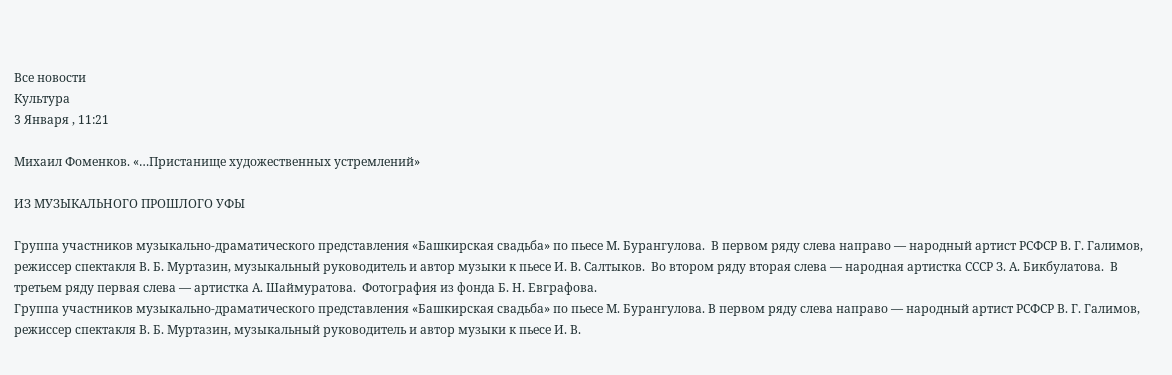Все новости
Культура
3 Января , 11:21

Михаил Фоменков. «…Пристанище художественных устремлений»

ИЗ МУЗЫКАЛЬНОГО ПРОШЛОГО УФЫ

Группа участников музыкально-драматического представления «Башкирская свадьба» по пьесе М. Бурангулова.  В первом ряду слева направо — народный артист РСФСР В. Г. Галимов, режиссер спектакля В. Б. Муртазин, музыкальный руководитель и автор музыки к пьесе И. В. Салтыков.  Во втором ряду вторая слева — народная артистка СССР З. А. Бикбулатова.  В третьем ряду первая слева — артистка А. Шаймуратова.  Фотография из фонда Б. Н. Евграфова.
Группа участников музыкально-драматического представления «Башкирская свадьба» по пьесе М. Бурангулова. В первом ряду слева направо — народный артист РСФСР В. Г. Галимов, режиссер спектакля В. Б. Муртазин, музыкальный руководитель и автор музыки к пьесе И. В.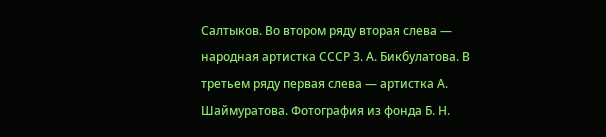Салтыков. Во втором ряду вторая слева — народная артистка СССР З. А. Бикбулатова. В третьем ряду первая слева — артистка А. Шаймуратова. Фотография из фонда Б. Н.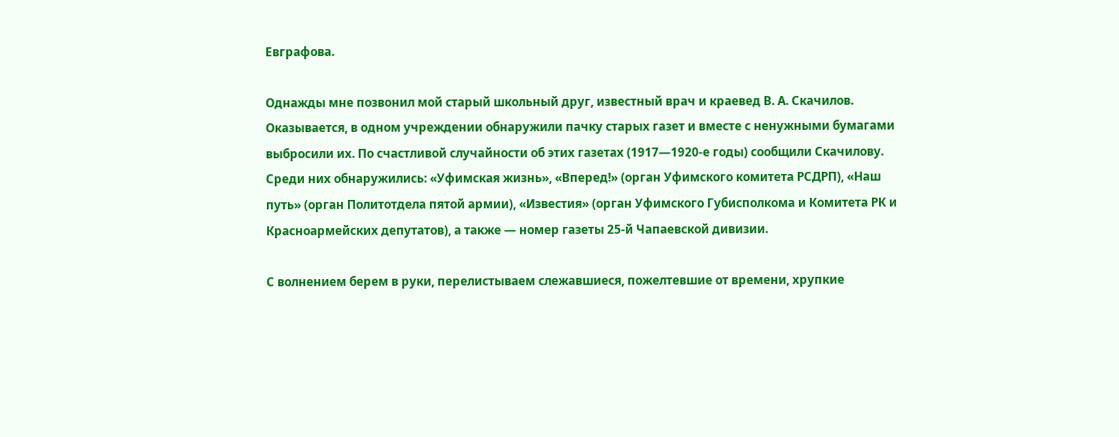Евграфова.

Однажды мне позвонил мой старый школьный друг, известный врач и краевед В. А. Скачилов. Оказывается, в одном учреждении обнаружили пачку старых газет и вместе с ненужными бумагами выбросили их. По счастливой случайности об этих газетах (1917—1920-е годы) сообщили Скачилову. Среди них обнаружились: «Уфимская жизнь», «Вперед!» (орган Уфимского комитета РСДРП), «Наш путь» (орган Политотдела пятой армии), «Известия» (орган Уфимского Губисполкома и Комитета РК и Красноармейских депутатов), а также — номер газеты 25-й Чапаевской дивизии.

С волнением берем в руки, перелистываем слежавшиеся, пожелтевшие от времени, хрупкие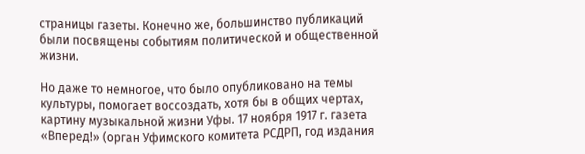страницы газеты. Конечно же, большинство публикаций были посвящены событиям политической и общественной жизни.

Но даже то немногое, что было опубликовано на темы культуры, помогает воссоздать, хотя бы в общих чертах, картину музыкальной жизни Уфы. 17 ноября 1917 г. газета «Вперед!» (орган Уфимского комитета РСДРП, год издания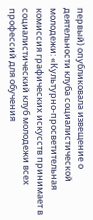первый) опубликовала извещение о деятельности клуба социалистической молодежи: «Культурно-просветительная комиссия графических искусств принимает в социалистический клуб молодежи всех профессий для обучения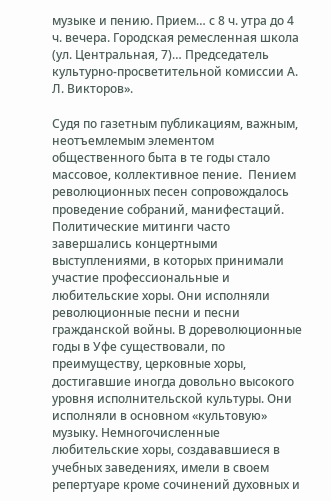музыке и пению. Прием… с 8 ч. утра до 4 ч. вечера. Городская ремесленная школа (ул. Центральная, 7)… Председатель культурно-просветительной комиссии А. Л. Викторов».

Судя по газетным публикациям, важным, неотъемлемым элементом общественного быта в те годы стало массовое, коллективное пение.  Пением революционных песен сопровождалось проведение собраний, манифестаций. Политические митинги часто завершались концертными выступлениями, в которых принимали участие профессиональные и любительские хоры. Они исполняли революционные песни и песни гражданской войны. В дореволюционные годы в Уфе существовали, по преимуществу, церковные хоры, достигавшие иногда довольно высокого уровня исполнительской культуры. Они исполняли в основном «культовую» музыку. Немногочисленные любительские хоры, создававшиеся в учебных заведениях, имели в своем репертуаре кроме сочинений духовных и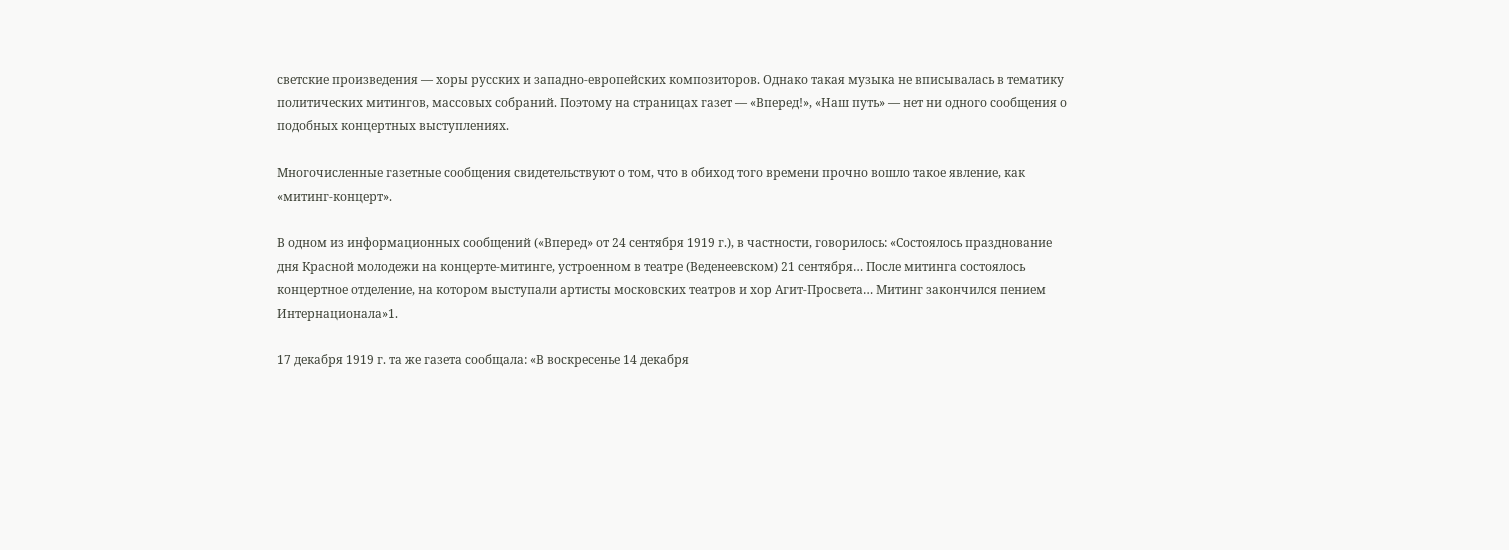светские произведения — хоры русских и западно-европейских композиторов. Однако такая музыка не вписывалась в тематику политических митингов, массовых собраний. Поэтому на страницах газет — «Вперед!», «Наш путь» — нет ни одного сообщения о подобных концертных выступлениях.

Многочисленные газетные сообщения свидетельствуют о том, что в обиход того времени прочно вошло такое явление, как «митинг-концерт».

В одном из информационных сообщений («Вперед» от 24 сентября 1919 г.), в частности, говорилось: «Состоялось празднование дня Красной молодежи на концерте-митинге, устроенном в театре (Веденеевском) 21 сентября… После митинга состоялось концертное отделение, на котором выступали артисты московских театров и хор Агит-Просвета… Митинг закончился пением Интернационала»1.

17 декабря 1919 г. та же газета сообщала: «В воскресенье 14 декабря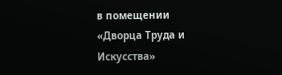в помещении «Дворца Труда и Искусства»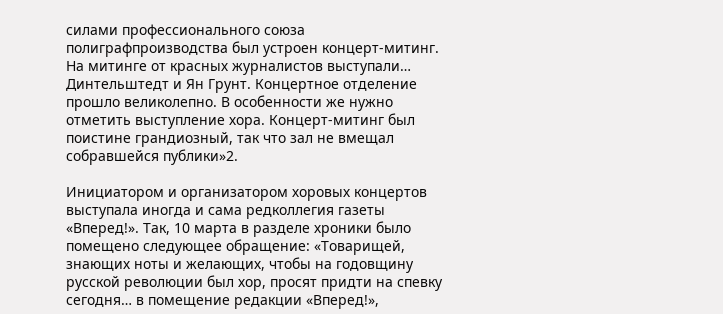силами профессионального союза полиграфпроизводства был устроен концерт-митинг. На митинге от красных журналистов выступали… Динтельштедт и Ян Грунт. Концертное отделение прошло великолепно. В особенности же нужно отметить выступление хора. Концерт-митинг был поистине грандиозный, так что зал не вмещал собравшейся публики»2.

Инициатором и организатором хоровых концертов выступала иногда и сама редколлегия газеты «Вперед!». Так, 10 марта в разделе хроники было помещено следующее обращение: «Товарищей, знающих ноты и желающих, чтобы на годовщину русской революции был хор, просят придти на спевку сегодня… в помещение редакции «Вперед!»,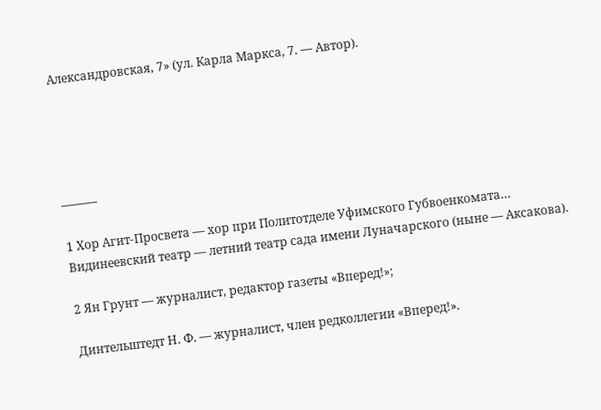Александровская, 7» (ул. Карла Маркса, 7. — Автор).





———

1 Хор Агит-Просвета — хор при Политотделе Уфимского Губвоенкомата… Видинеевский театр — летний театр сада имени Луначарского (ныне — Аксакова).

2 Ян Грунт — журналист, редактор газеты «Вперед!»;

Динтельштедт Н. Ф. — журналист, член редколлегии «Вперед!».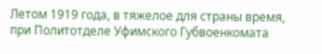Летом 1919 года, в тяжелое для страны время, при Политотделе Уфимского Губвоенкомата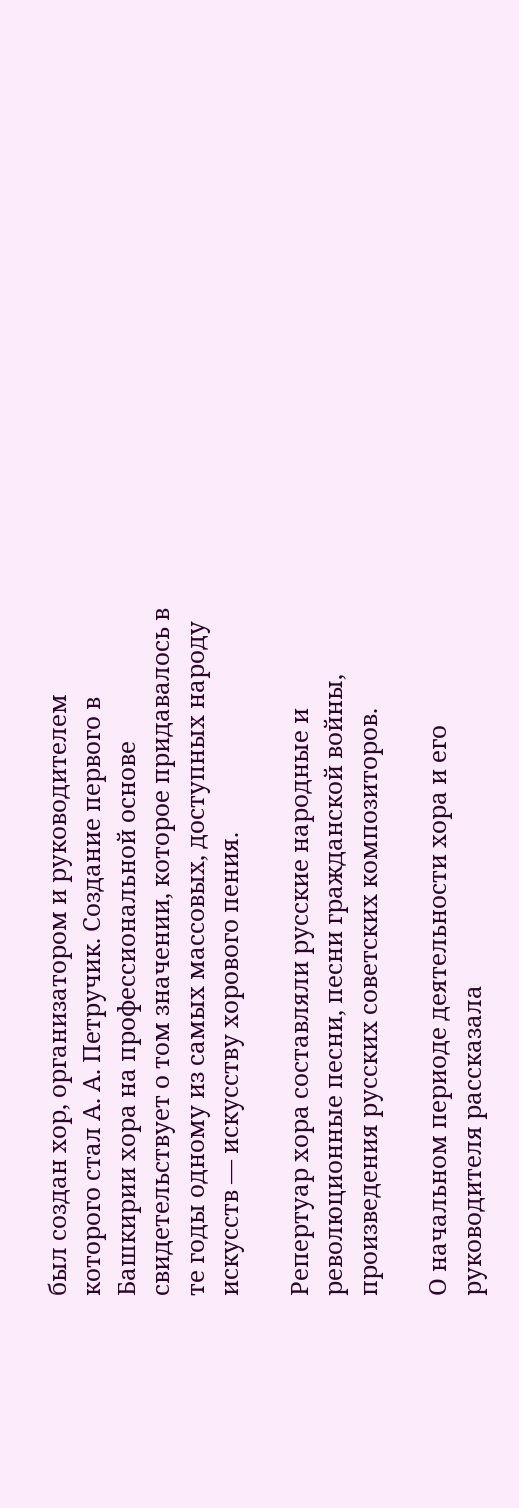был создан хор, организатором и руководителем которого стал А. А. Петручик. Создание первого в Башкирии хора на профессиональной основе свидетельствует о том значении, которое придавалось в те годы одному из самых массовых, доступных народу искусств — искусству хорового пения.

Репертуар хора составляли русские народные и революционные песни, песни гражданской войны, произведения русских советских композиторов.

О начальном периоде деятельности хора и его руководителя рассказала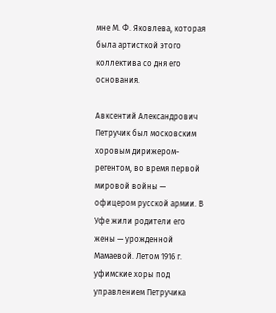мне М. Ф. Яковлева, которая была артисткой этого коллектива со дня его основания.

Авксентий Александрович Петручик был московским хоровым дирижером-регентом, во время первой мировой войны — офицером русской армии. В Уфе жили родители его жены — урожденной Мамаевой. Летом 1916 г. уфимские хоры под управлением Петручика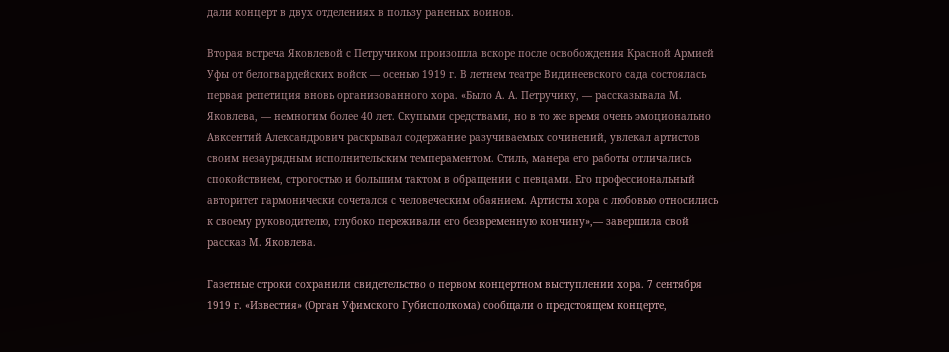дали концерт в двух отделениях в пользу раненых воинов.

Вторая встреча Яковлевой с Петручиком произошла вскоре после освобождения Красной Армией Уфы от белогвардейских войск — осенью 1919 г. В летнем театре Видинеевского сада состоялась первая репетиция вновь организованного хора. «Было А. А. Петручику, — рассказывала М. Яковлева, — немногим более 40 лет. Скупыми средствами, но в то же время очень эмоционально Авксентий Александрович раскрывал содержание разучиваемых сочинений, увлекал артистов своим незаурядным исполнительским темпераментом. Стиль, манера его работы отличались спокойствием, строгостью и большим тактом в обращении с певцами. Его профессиональный авторитет гармонически сочетался с человеческим обаянием. Артисты хора с любовью относились к своему руководителю, глубоко переживали его безвременную кончину»,— завершила свой рассказ М. Яковлева.

Газетные строки сохранили свидетельство о первом концертном выступлении хора. 7 сентября 1919 г. «Известия» (Орган Уфимского Губисполкома) сообщали о предстоящем концерте,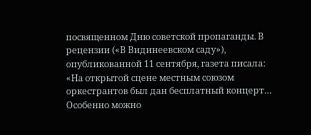посвященном Дню советской пропаганды. В рецензии («В Видинеевском саду»), опубликованной 11 сентября, газета писала: «На открытой сцене местным союзом оркестрантов был дан бесплатный концерт… Особенно можно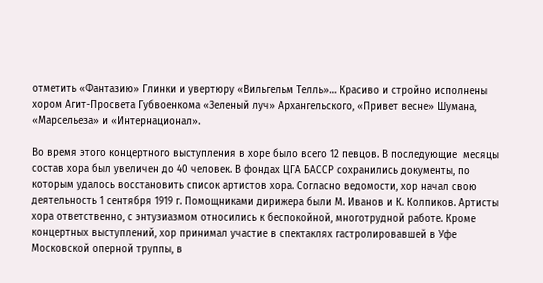отметить «Фантазию» Глинки и увертюру «Вильгельм Телль»… Красиво и стройно исполнены хором Агит-Просвета Губвоенкома «Зеленый луч» Архангельского, «Привет весне» Шумана, «Марсельеза» и «Интернационал».

Во время этого концертного выступления в хоре было всего 12 певцов. В последующие  месяцы состав хора был увеличен до 40 человек. В фондах ЦГА БАССР сохранились документы, по которым удалось восстановить список артистов хора. Согласно ведомости, хор начал свою деятельность 1 сентября 1919 г. Помощниками дирижера были М. Иванов и К. Колпиков. Артисты хора ответственно, с энтузиазмом относились к беспокойной, многотрудной работе. Кроме концертных выступлений, хор принимал участие в спектаклях гастролировавшей в Уфе Московской оперной труппы, в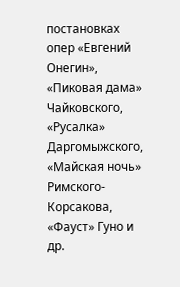постановках опер «Евгений Онегин», «Пиковая дама» Чайковского, «Русалка» Даргомыжского, «Майская ночь» Римского-Корсакова, «Фауст» Гуно и др.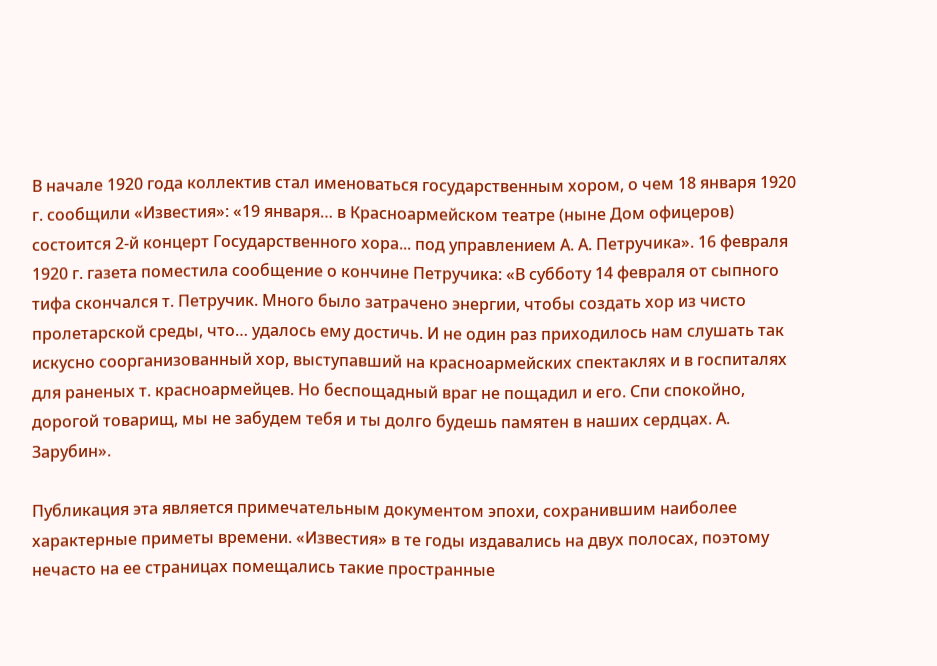В начале 1920 года коллектив стал именоваться государственным хором, о чем 18 января 1920 г. сообщили «Известия»: «19 января… в Красноармейском театре (ныне Дом офицеров) состоится 2-й концерт Государственного хора... под управлением А. А. Петручика». 16 февраля 1920 г. газета поместила сообщение о кончине Петручика: «В субботу 14 февраля от сыпного тифа скончался т. Петручик. Много было затрачено энергии, чтобы создать хор из чисто пролетарской среды, что… удалось ему достичь. И не один раз приходилось нам слушать так искусно соорганизованный хор, выступавший на красноармейских спектаклях и в госпиталях для раненых т. красноармейцев. Но беспощадный враг не пощадил и его. Спи спокойно, дорогой товарищ, мы не забудем тебя и ты долго будешь памятен в наших сердцах. А. Зарубин».

Публикация эта является примечательным документом эпохи, сохранившим наиболее характерные приметы времени. «Известия» в те годы издавались на двух полосах, поэтому нечасто на ее страницах помещались такие пространные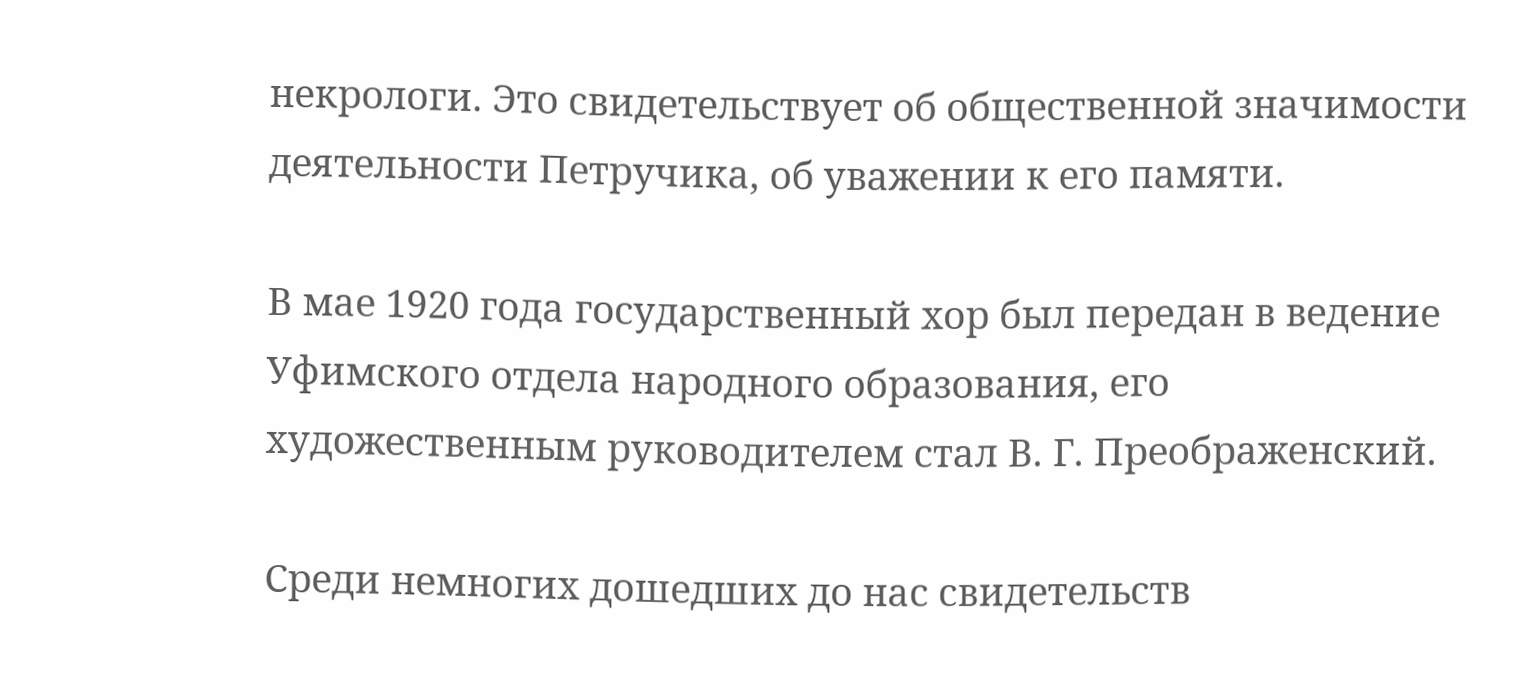некрологи. Это свидетельствует об общественной значимости деятельности Петручика, об уважении к его памяти.

В мае 1920 года государственный хор был передан в ведение Уфимского отдела народного образования, его художественным руководителем стал В. Г. Преображенский.

Среди немногих дошедших до нас свидетельств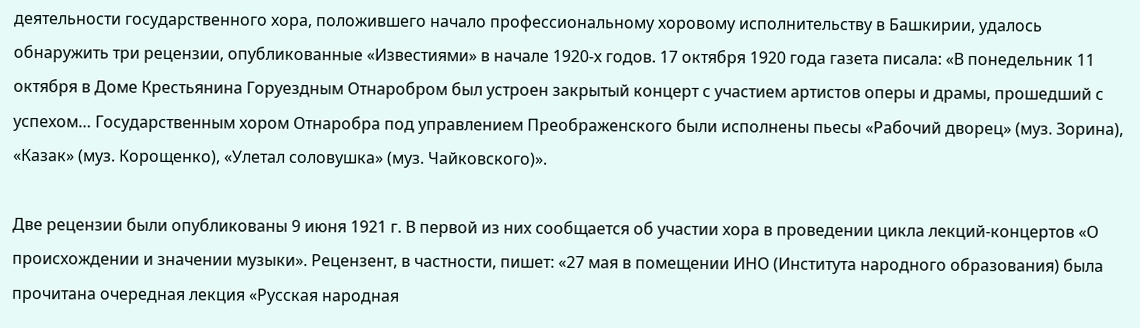деятельности государственного хора, положившего начало профессиональному хоровому исполнительству в Башкирии, удалось обнаружить три рецензии, опубликованные «Известиями» в начале 1920-х годов. 17 октября 1920 года газета писала: «В понедельник 11 октября в Доме Крестьянина Горуездным Отнаробром был устроен закрытый концерт с участием артистов оперы и драмы, прошедший с успехом… Государственным хором Отнаробра под управлением Преображенского были исполнены пьесы «Рабочий дворец» (муз. Зорина), «Казак» (муз. Корощенко), «Улетал соловушка» (муз. Чайковского)».

Две рецензии были опубликованы 9 июня 1921 г. В первой из них сообщается об участии хора в проведении цикла лекций-концертов «О происхождении и значении музыки». Рецензент, в частности, пишет: «27 мая в помещении ИНО (Института народного образования) была прочитана очередная лекция «Русская народная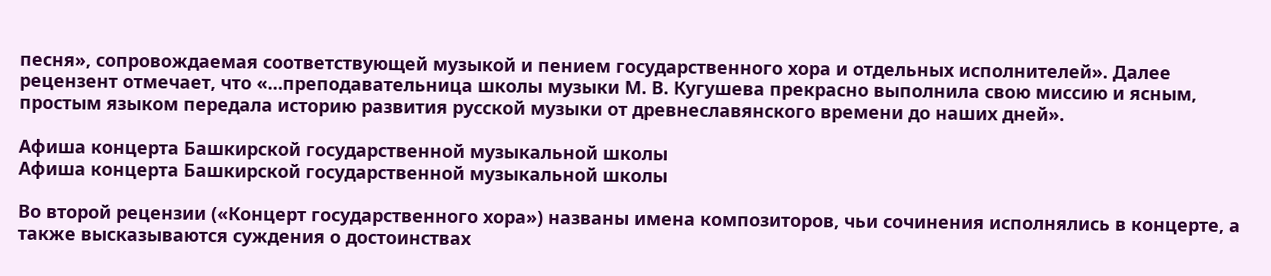песня», сопровождаемая соответствующей музыкой и пением государственного хора и отдельных исполнителей». Далее рецензент отмечает, что «…преподавательница школы музыки М. В. Кугушева прекрасно выполнила свою миссию и ясным, простым языком передала историю развития русской музыки от древнеславянского времени до наших дней».

Афиша концерта Башкирской государственной музыкальной школы
Афиша концерта Башкирской государственной музыкальной школы

Во второй рецензии («Концерт государственного хора») названы имена композиторов, чьи сочинения исполнялись в концерте, а также высказываются суждения о достоинствах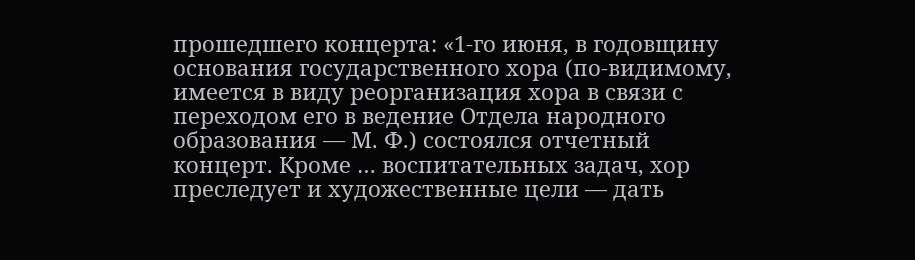прошедшего концерта: «1-го июня, в годовщину основания государственного хора (по-видимому, имеется в виду реорганизация хора в связи с переходом его в ведение Отдела народного образования — М. Ф.) состоялся отчетный концерт. Кроме … воспитательных задач, хор преследует и художественные цели — дать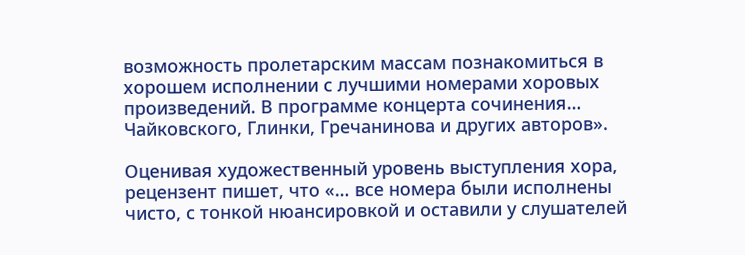возможность пролетарским массам познакомиться в хорошем исполнении с лучшими номерами хоровых произведений. В программе концерта сочинения… Чайковского, Глинки, Гречанинова и других авторов».

Оценивая художественный уровень выступления хора, рецензент пишет, что «… все номера были исполнены чисто, с тонкой нюансировкой и оставили у слушателей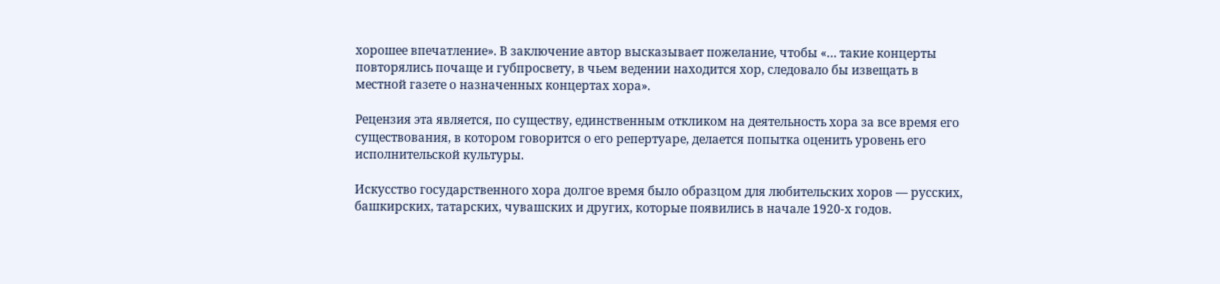хорошее впечатление». В заключение автор высказывает пожелание, чтобы «… такие концерты повторялись почаще и губпросвету, в чьем ведении находится хор, следовало бы извещать в местной газете о назначенных концертах хора».

Рецензия эта является, по существу, единственным откликом на деятельность хора за все время его существования, в котором говорится о его репертуаре, делается попытка оценить уровень его исполнительской культуры.

Искусство государственного хора долгое время было образцом для любительских хоров — русских, башкирских, татарских, чувашских и других, которые появились в начале 1920-х годов.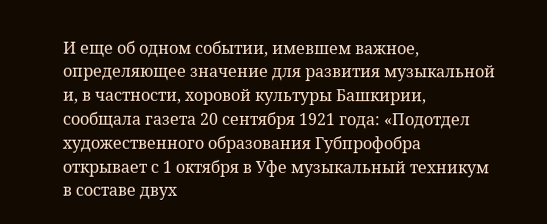И еще об одном событии, имевшем важное, определяющее значение для развития музыкальной и, в частности, хоровой культуры Башкирии, сообщала газета 20 сентября 1921 года: «Подотдел художественного образования Губпрофобра открывает с 1 октября в Уфе музыкальный техникум в составе двух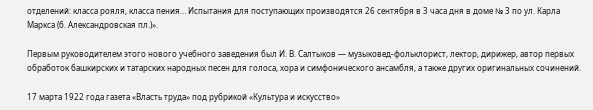отделений: класса рояля, класса пения… Испытания для поступающих производятся 26 сентября в 3 часа дня в доме № 3 по ул. Карла Маркса (б. Александровская пл.)».

Первым руководителем этого нового учебного заведения был И. В. Салтыков — музыковед-фольклорист, лектор, дирижер, автор первых обработок башкирских и татарских народных песен для голоса, хора и симфонического ансамбля, а также других оригинальных сочинений.

17 марта 1922 года газета «Власть труда» под рубрикой «Культура и искусство»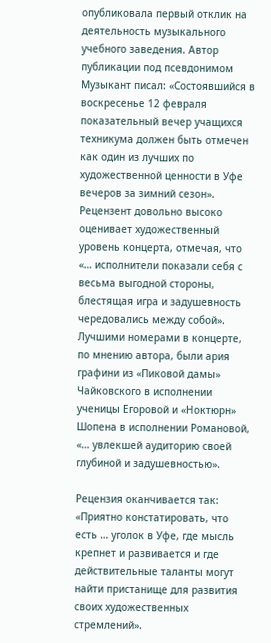опубликовала первый отклик на деятельность музыкального учебного заведения. Автор публикации под псевдонимом Музыкант писал: «Состоявшийся в воскресенье 12 февраля показательный вечер учащихся техникума должен быть отмечен как один из лучших по художественной ценности в Уфе вечеров за зимний сезон». Рецензент довольно высоко оценивает художественный уровень концерта, отмечая, что «… исполнители показали себя с весьма выгодной стороны, блестящая игра и задушевность чередовались между собой». Лучшими номерами в концерте, по мнению автора, были ария графини из «Пиковой дамы» Чайковского в исполнении ученицы Егоровой и «Ноктюрн» Шопена в исполнении Романовой, «… увлекшей аудиторию своей глубиной и задушевностью».

Рецензия оканчивается так: «Приятно констатировать, что есть … уголок в Уфе, где мысль крепнет и развивается и где действительные таланты могут найти пристанище для развития своих художественных стремлений».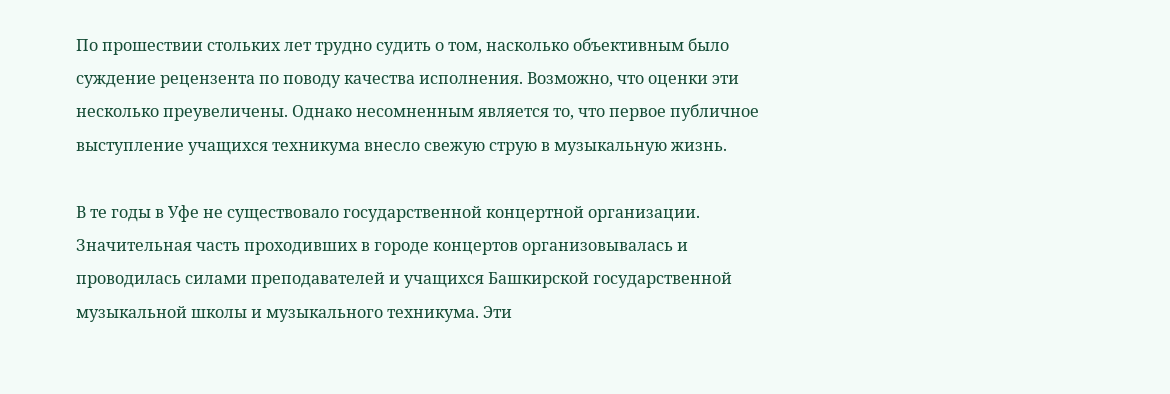По прошествии стольких лет трудно судить о том, насколько объективным было суждение рецензента по поводу качества исполнения. Возможно, что оценки эти несколько преувеличены. Однако несомненным является то, что первое публичное выступление учащихся техникума внесло свежую струю в музыкальную жизнь.

В те годы в Уфе не существовало государственной концертной организации. Значительная часть проходивших в городе концертов организовывалась и проводилась силами преподавателей и учащихся Башкирской государственной музыкальной школы и музыкального техникума. Эти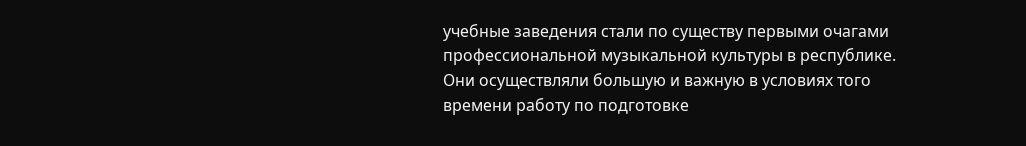учебные заведения стали по существу первыми очагами профессиональной музыкальной культуры в республике. Они осуществляли большую и важную в условиях того времени работу по подготовке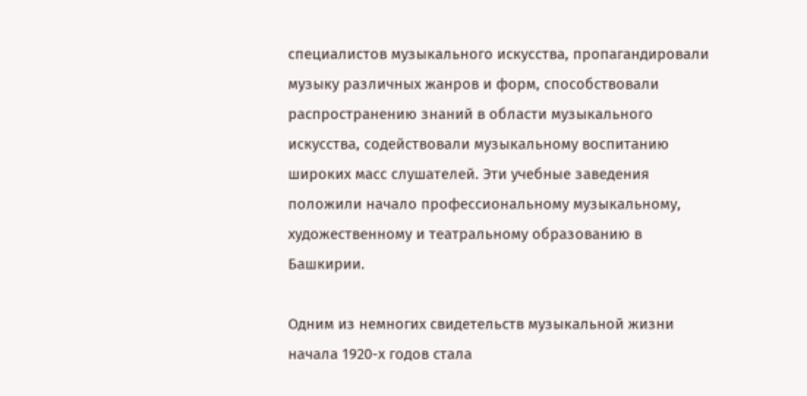специалистов музыкального искусства, пропагандировали музыку различных жанров и форм, способствовали распространению знаний в области музыкального искусства, содействовали музыкальному воспитанию широких масс слушателей. Эти учебные заведения положили начало профессиональному музыкальному, художественному и театральному образованию в Башкирии.

Одним из немногих свидетельств музыкальной жизни начала 1920-х годов стала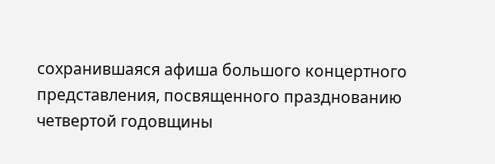сохранившаяся афиша большого концертного представления, посвященного празднованию четвертой годовщины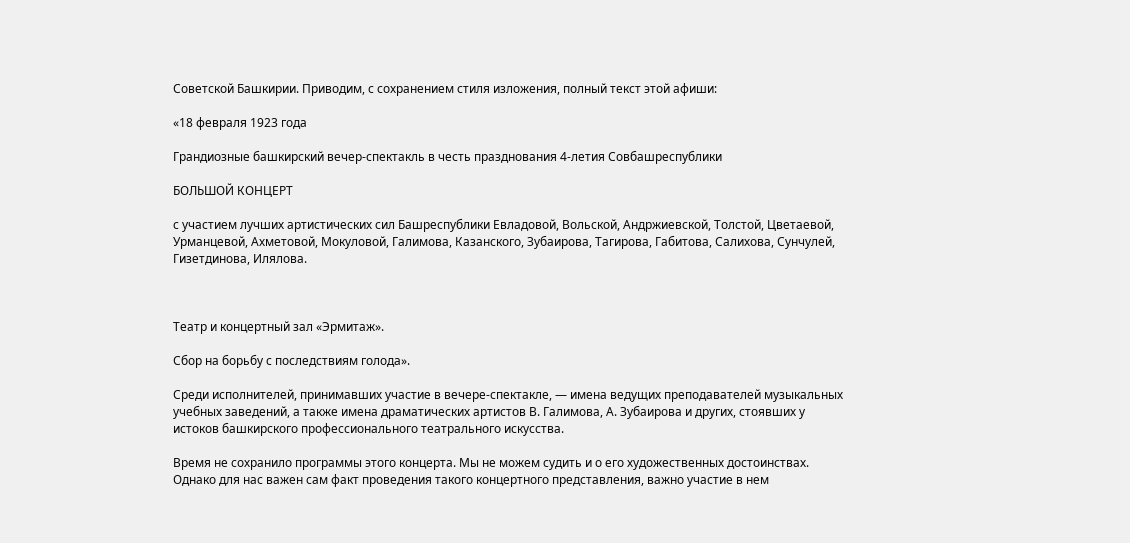Советской Башкирии. Приводим, с сохранением стиля изложения, полный текст этой афиши:

«18 февраля 1923 года

Грандиозные башкирский вечер-спектакль в честь празднования 4-летия Совбашреспублики

БОЛЬШОЙ КОНЦЕРТ

с участием лучших артистических сил Башреспублики Евладовой, Вольской, Андржиевской, Толстой, Цветаевой, Урманцевой, Ахметовой, Мокуловой, Галимова, Казанского, Зубаирова, Тагирова, Габитова, Салихова, Сунчулей, Гизетдинова, Илялова.



Театр и концертный зал «Эрмитаж».

Сбор на борьбу с последствиям голода».

Среди исполнителей, принимавших участие в вечере-спектакле, — имена ведущих преподавателей музыкальных учебных заведений, а также имена драматических артистов В. Галимова, А. Зубаирова и других, стоявших у истоков башкирского профессионального театрального искусства.

Время не сохранило программы этого концерта. Мы не можем судить и о его художественных достоинствах. Однако для нас важен сам факт проведения такого концертного представления, важно участие в нем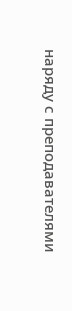наряду с преподавателями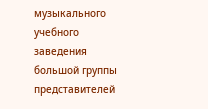музыкального учебного заведения большой группы представителей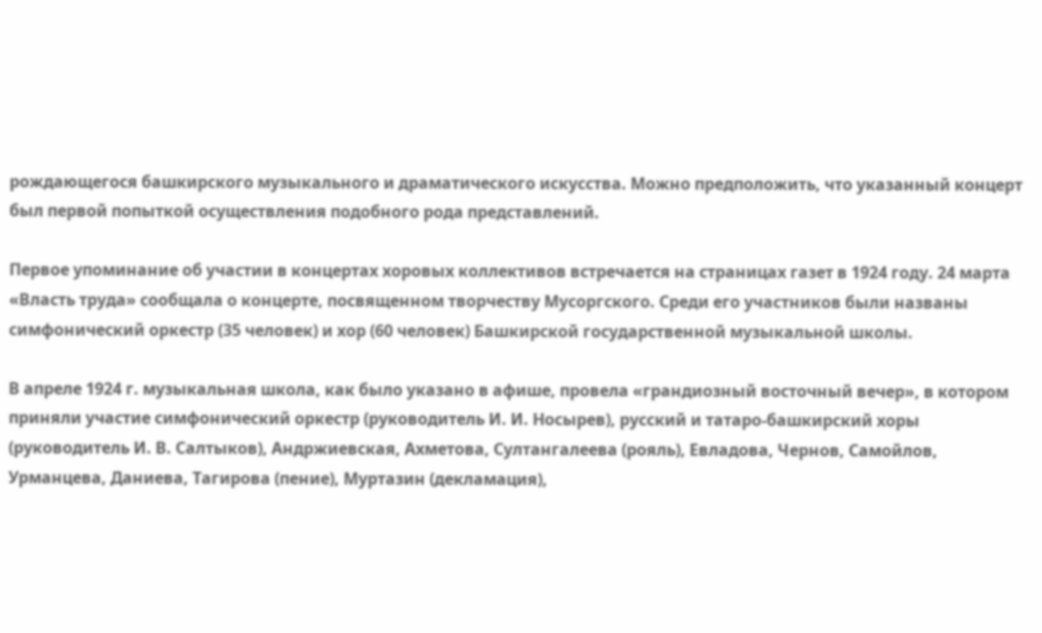рождающегося башкирского музыкального и драматического искусства. Можно предположить, что указанный концерт был первой попыткой осуществления подобного рода представлений.

Первое упоминание об участии в концертах хоровых коллективов встречается на страницах газет в 1924 году. 24 марта «Власть труда» сообщала о концерте, посвященном творчеству Мусоргского. Среди его участников были названы симфонический оркестр (35 человек) и хор (60 человек) Башкирской государственной музыкальной школы.

В апреле 1924 г. музыкальная школа, как было указано в афише, провела «грандиозный восточный вечер», в котором приняли участие симфонический оркестр (руководитель И. И. Носырев), русский и татаро-башкирский хоры (руководитель И. В. Салтыков), Андржиевская, Ахметова, Султангалеева (рояль), Евладова, Чернов, Самойлов, Урманцева, Даниева, Тагирова (пение), Муртазин (декламация),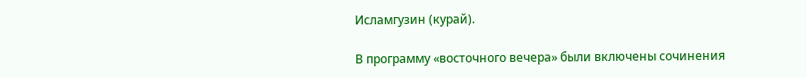Исламгузин (курай).

В программу «восточного вечера» были включены сочинения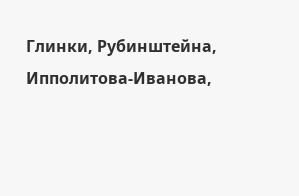Глинки, Рубинштейна, Ипполитова-Иванова,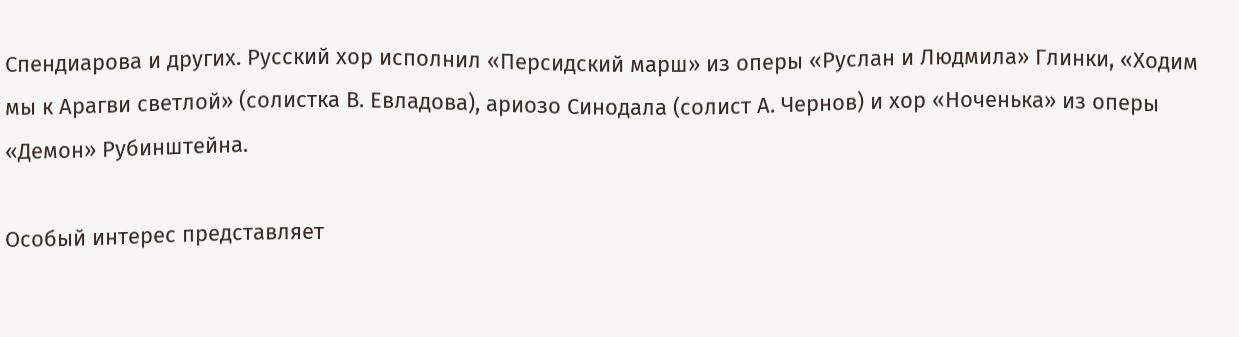Спендиарова и других. Русский хор исполнил «Персидский марш» из оперы «Руслан и Людмила» Глинки, «Ходим мы к Арагви светлой» (солистка В. Евладова), ариозо Синодала (солист А. Чернов) и хор «Ноченька» из оперы «Демон» Рубинштейна.

Особый интерес представляет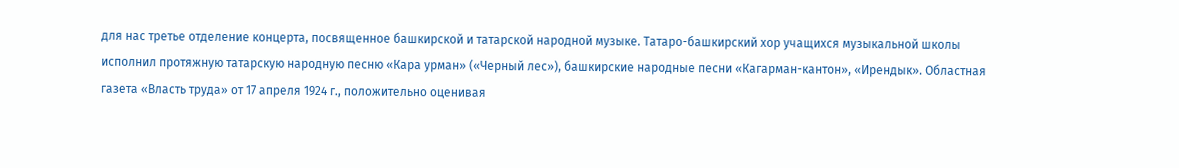для нас третье отделение концерта, посвященное башкирской и татарской народной музыке. Татаро-башкирский хор учащихся музыкальной школы исполнил протяжную татарскую народную песню «Кара урман» («Черный лес»), башкирские народные песни «Кагарман-кантон», «Ирендык». Областная газета «Власть труда» от 17 апреля 1924 г., положительно оценивая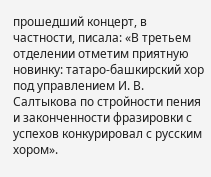прошедший концерт, в частности, писала: «В третьем отделении отметим приятную новинку: татаро-башкирский хор под управлением И. В. Салтыкова по стройности пения и законченности фразировки с успехов конкурировал с русским хором».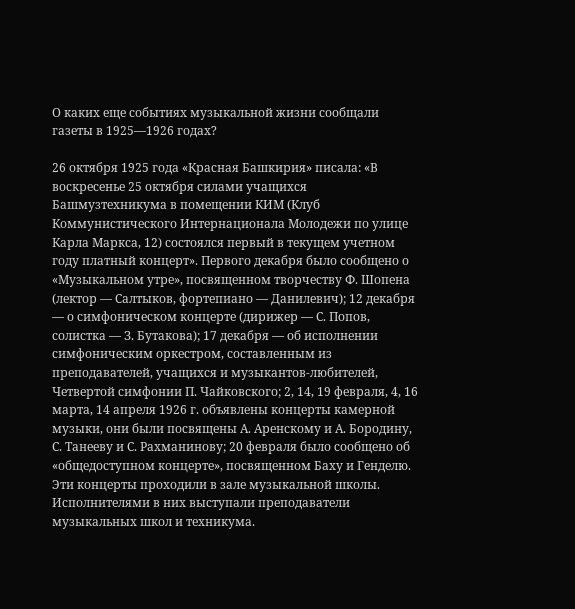О каких еще событиях музыкальной жизни сообщали газеты в 1925—1926 годах?

26 октября 1925 года «Красная Башкирия» писала: «В воскресенье 25 октября силами учащихся Башмузтехникума в помещении КИМ (Клуб Коммунистического Интернационала Молодежи по улице Карла Маркса, 12) состоялся первый в текущем учетном году платный концерт». Первого декабря было сообщено о «Музыкальном утре», посвященном творчеству Ф. Шопена (лектор — Салтыков, фортепиано — Данилевич); 12 декабря — о симфоническом концерте (дирижер — С. Попов, солистка — З. Бутакова); 17 декабря — об исполнении симфоническим оркестром, составленным из преподавателей, учащихся и музыкантов-любителей, Четвертой симфонии П. Чайковского; 2, 14, 19 февраля, 4, 16 марта, 14 апреля 1926 г. объявлены концерты камерной музыки, они были посвящены А. Аренскому и А. Бородину, С. Танееву и С. Рахманинову; 20 февраля было сообщено об «общедоступном концерте», посвященном Баху и Генделю. Эти концерты проходили в зале музыкальной школы. Исполнителями в них выступали преподаватели музыкальных школ и техникума.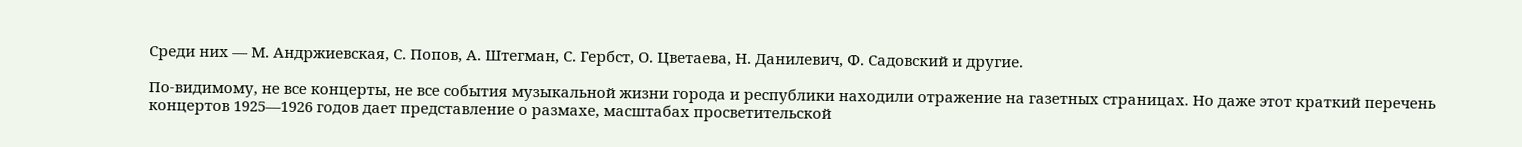Среди них — М. Андржиевская, С. Попов, А. Штегман, С. Гербст, О. Цветаева, Н. Данилевич, Ф. Садовский и другие.

По-видимому, не все концерты, не все события музыкальной жизни города и республики находили отражение на газетных страницах. Но даже этот краткий перечень концертов 1925—1926 годов дает представление о размахе, масштабах просветительской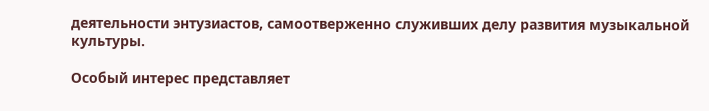деятельности энтузиастов, самоотверженно служивших делу развития музыкальной культуры.

Особый интерес представляет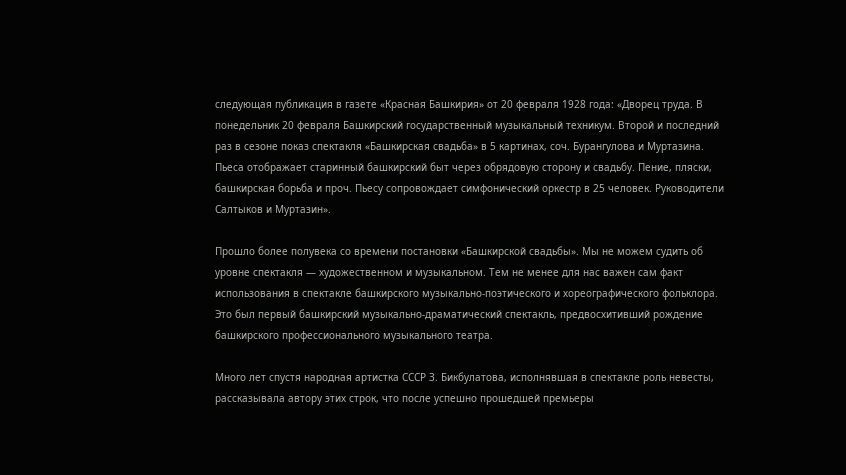следующая публикация в газете «Красная Башкирия» от 20 февраля 1928 года: «Дворец труда. В понедельник 20 февраля Башкирский государственный музыкальный техникум. Второй и последний раз в сезоне показ спектакля «Башкирская свадьба» в 5 картинах, соч. Бурангулова и Муртазина. Пьеса отображает старинный башкирский быт через обрядовую сторону и свадьбу. Пение, пляски, башкирская борьба и проч. Пьесу сопровождает симфонический оркестр в 25 человек. Руководители Салтыков и Муртазин».

Прошло более полувека со времени постановки «Башкирской свадьбы». Мы не можем судить об уровне спектакля — художественном и музыкальном. Тем не менее для нас важен сам факт использования в спектакле башкирского музыкально-поэтического и хореографического фольклора. Это был первый башкирский музыкально-драматический спектакль, предвосхитивший рождение башкирского профессионального музыкального театра.

Много лет спустя народная артистка СССР З. Бикбулатова, исполнявшая в спектакле роль невесты, рассказывала автору этих строк, что после успешно прошедшей премьеры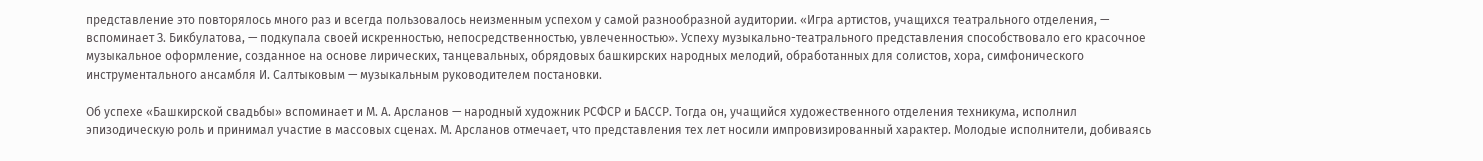представление это повторялось много раз и всегда пользовалось неизменным успехом у самой разнообразной аудитории. «Игра артистов, учащихся театрального отделения, — вспоминает З. Бикбулатова, — подкупала своей искренностью, непосредственностью, увлеченностью». Успеху музыкально-театрального представления способствовало его красочное музыкальное оформление, созданное на основе лирических, танцевальных, обрядовых башкирских народных мелодий, обработанных для солистов, хора, симфонического инструментального ансамбля И. Салтыковым — музыкальным руководителем постановки.

Об успехе «Башкирской свадьбы» вспоминает и М. А. Арсланов — народный художник РСФСР и БАССР. Тогда он, учащийся художественного отделения техникума, исполнил эпизодическую роль и принимал участие в массовых сценах. М. Арсланов отмечает, что представления тех лет носили импровизированный характер. Молодые исполнители, добиваясь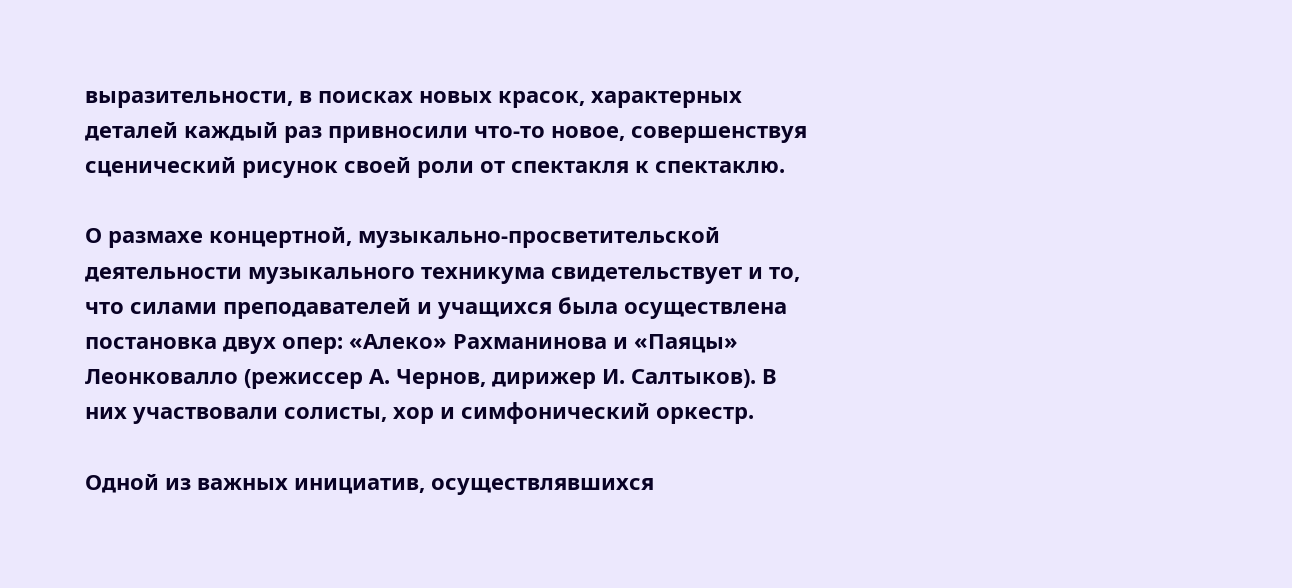выразительности, в поисках новых красок, характерных деталей каждый раз привносили что-то новое, совершенствуя сценический рисунок своей роли от спектакля к спектаклю.

О размахе концертной, музыкально-просветительской деятельности музыкального техникума свидетельствует и то, что силами преподавателей и учащихся была осуществлена постановка двух опер: «Алеко» Рахманинова и «Паяцы» Леонковалло (режиссер А. Чернов, дирижер И. Салтыков). В них участвовали солисты, хор и симфонический оркестр.

Одной из важных инициатив, осуществлявшихся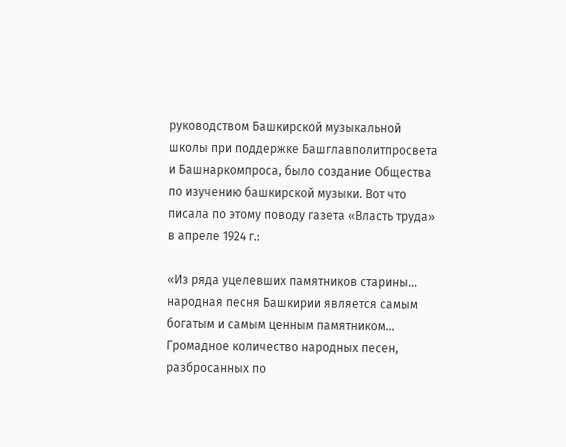руководством Башкирской музыкальной школы при поддержке Башглавполитпросвета и Башнаркомпроса, было создание Общества по изучению башкирской музыки. Вот что писала по этому поводу газета «Власть труда» в апреле 1924 г.:

«Из ряда уцелевших памятников старины… народная песня Башкирии является самым богатым и самым ценным памятником… Громадное количество народных песен, разбросанных по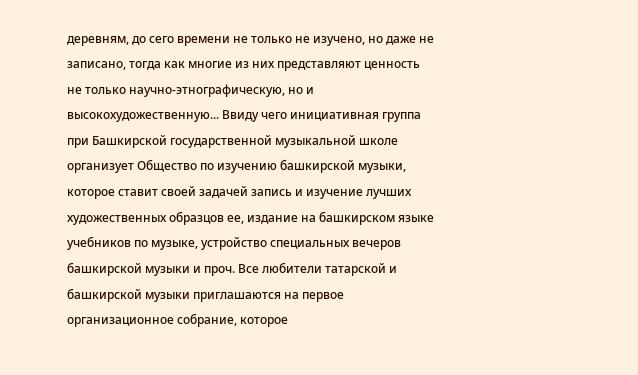деревням, до сего времени не только не изучено, но даже не записано, тогда как многие из них представляют ценность не только научно-этнографическую, но и высокохудожественную... Ввиду чего инициативная группа при Башкирской государственной музыкальной школе организует Общество по изучению башкирской музыки, которое ставит своей задачей запись и изучение лучших художественных образцов ее, издание на башкирском языке учебников по музыке, устройство специальных вечеров башкирской музыки и проч. Все любители татарской и башкирской музыки приглашаются на первое организационное собрание, которое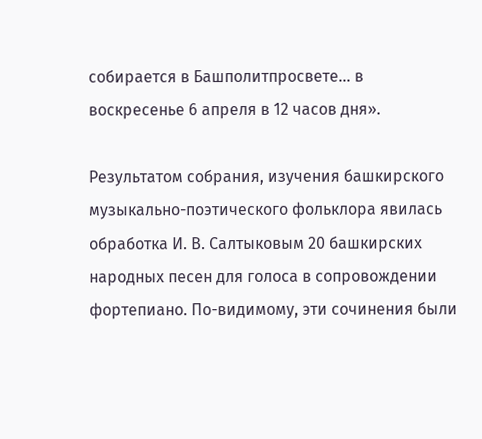собирается в Башполитпросвете... в воскресенье 6 апреля в 12 часов дня».

Результатом собрания, изучения башкирского музыкально-поэтического фольклора явилась обработка И. В. Салтыковым 20 башкирских народных песен для голоса в сопровождении фортепиано. По-видимому, эти сочинения были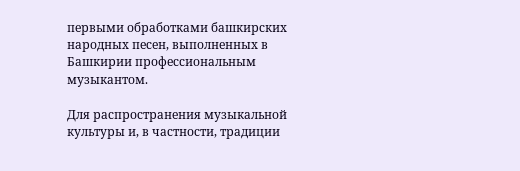первыми обработками башкирских народных песен, выполненных в Башкирии профессиональным музыкантом.

Для распространения музыкальной культуры и, в частности, традиции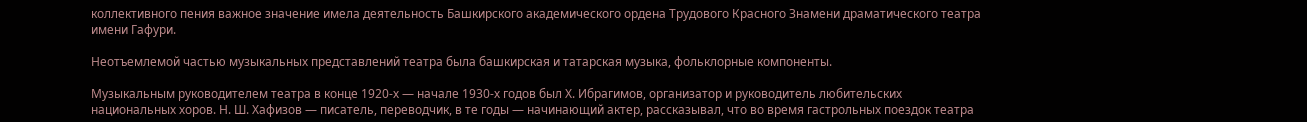коллективного пения важное значение имела деятельность Башкирского академического ордена Трудового Красного Знамени драматического театра имени Гафури.

Неотъемлемой частью музыкальных представлений театра была башкирская и татарская музыка, фольклорные компоненты.

Музыкальным руководителем театра в конце 1920-х — начале 1930-х годов был Х. Ибрагимов, организатор и руководитель любительских национальных хоров. Н. Ш. Хафизов — писатель, переводчик, в те годы — начинающий актер, рассказывал, что во время гастрольных поездок театра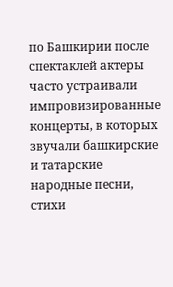по Башкирии после спектаклей актеры часто устраивали импровизированные концерты, в которых звучали башкирские и татарские народные песни, стихи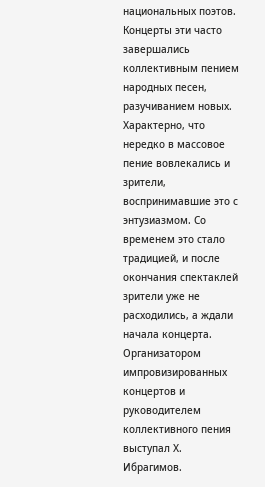национальных поэтов. Концерты эти часто завершались коллективным пением народных песен, разучиванием новых. Характерно, что нередко в массовое пение вовлекались и зрители, воспринимавшие это с энтузиазмом. Со временем это стало традицией, и после окончания спектаклей зрители уже не расходились, а ждали начала концерта. Организатором импровизированных концертов и руководителем коллективного пения выступал Х. Ибрагимов.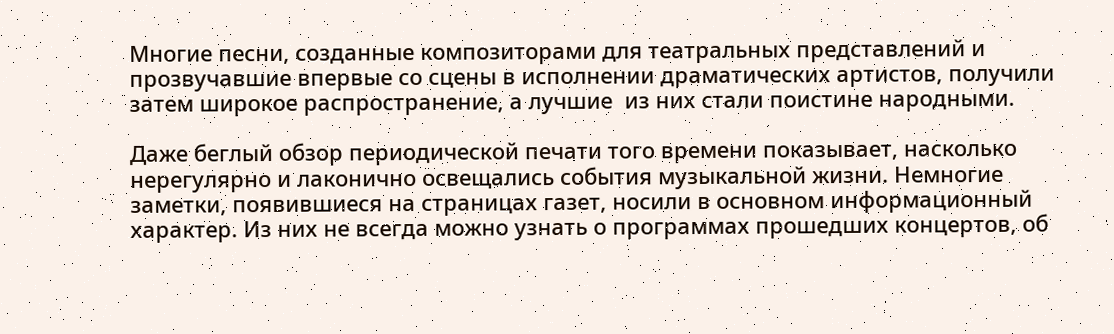Многие песни, созданные композиторами для театральных представлений и прозвучавшие впервые со сцены в исполнении драматических артистов, получили затем широкое распространение, а лучшие  из них стали поистине народными.

Даже беглый обзор периодической печати того времени показывает, насколько нерегулярно и лаконично освещались события музыкальной жизни. Немногие заметки, появившиеся на страницах газет, носили в основном информационный характер. Из них не всегда можно узнать о программах прошедших концертов, об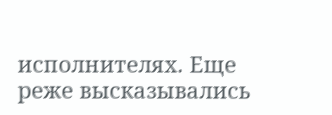исполнителях. Еще реже высказывались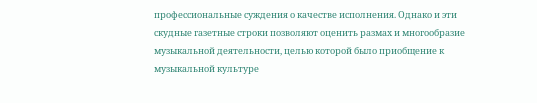профессиональные суждения о качестве исполнения. Однако и эти скудные газетные строки позволяют оценить размах и многообразие музыкальной деятельности, целью которой было приобщение к музыкальной культуре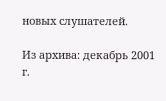новых слушателей.

Из архива: декабрь 2001 г.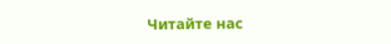Читайте нас